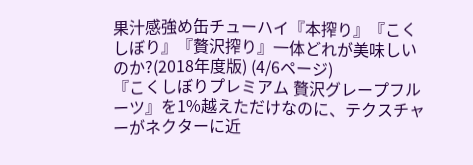果汁感強め缶チューハイ『本搾り』『こくしぼり』『贅沢搾り』一体どれが美味しいのか?(2018年度版) (4/6ページ)
『こくしぼりプレミアム 贅沢グレープフルーツ』を1%越えただけなのに、テクスチャーがネクターに近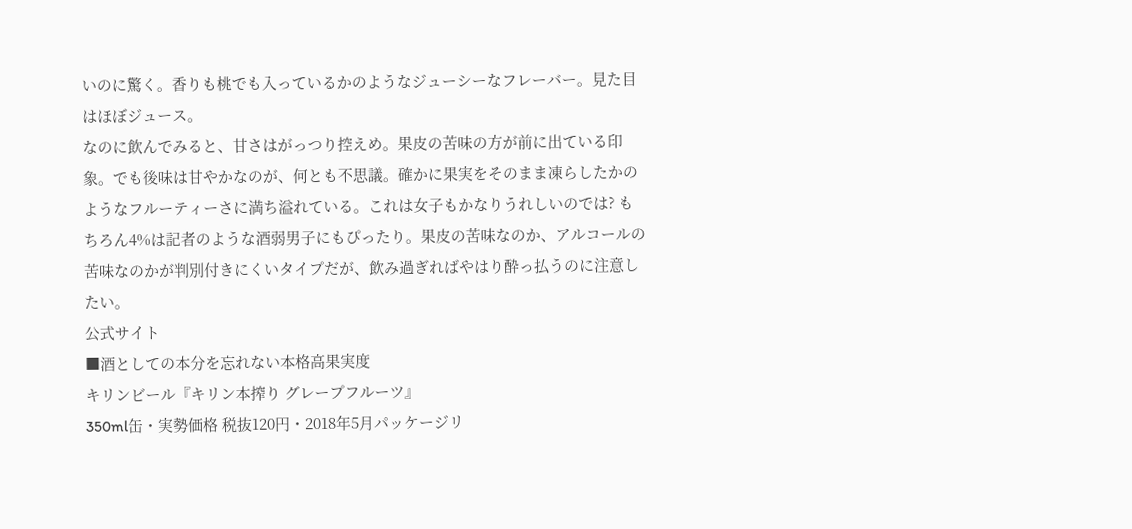いのに驚く。香りも桃でも入っているかのようなジューシーなフレーバー。見た目はほぼジュース。
なのに飲んでみると、甘さはがっつり控えめ。果皮の苦味の方が前に出ている印象。でも後味は甘やかなのが、何とも不思議。確かに果実をそのまま凍らしたかのようなフルーティーさに満ち溢れている。これは女子もかなりうれしいのでは? もちろん4%は記者のような酒弱男子にもぴったり。果皮の苦味なのか、アルコールの苦味なのかが判別付きにくいタイプだが、飲み過ぎればやはり酔っ払うのに注意したい。
公式サイト
■酒としての本分を忘れない本格高果実度
キリンビール『キリン本搾り グレープフルーツ』
350ml缶・実勢価格 税抜120円・2018年5月パッケージリ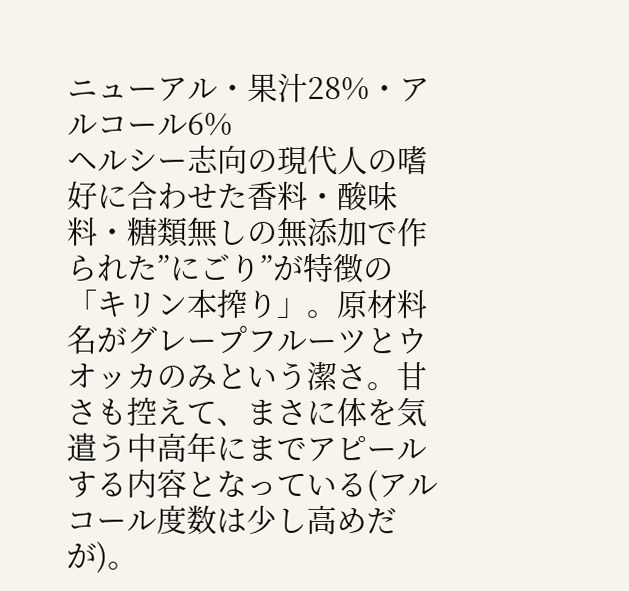ニューアル・果汁28%・アルコール6%
ヘルシー志向の現代人の嗜好に合わせた香料・酸味料・糖類無しの無添加で作られた”にごり”が特徴の「キリン本搾り」。原材料名がグレープフルーツとウオッカのみという潔さ。甘さも控えて、まさに体を気遣う中高年にまでアピールする内容となっている(アルコール度数は少し高めだが)。